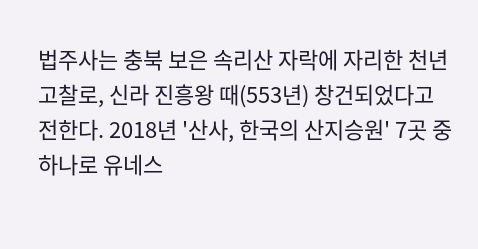법주사는 충북 보은 속리산 자락에 자리한 천년고찰로, 신라 진흥왕 때(553년) 창건되었다고 전한다. 2018년 '산사, 한국의 산지승원' 7곳 중 하나로 유네스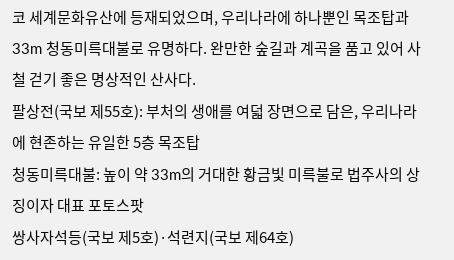코 세계문화유산에 등재되었으며, 우리나라에 하나뿐인 목조탑과 33m 청동미륵대불로 유명하다. 완만한 숲길과 계곡을 품고 있어 사철 걷기 좋은 명상적인 산사다.
팔상전(국보 제55호): 부처의 생애를 여덟 장면으로 담은, 우리나라에 현존하는 유일한 5층 목조탑
청동미륵대불: 높이 약 33m의 거대한 황금빛 미륵불로 법주사의 상징이자 대표 포토스팟
쌍사자석등(국보 제5호)·석련지(국보 제64호)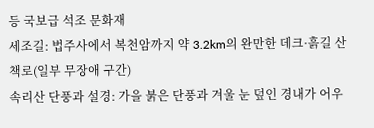등 국보급 석조 문화재
세조길: 법주사에서 복천암까지 약 3.2km의 완만한 데크·흙길 산책로(일부 무장애 구간)
속리산 단풍과 설경: 가을 붉은 단풍과 겨울 눈 덮인 경내가 어우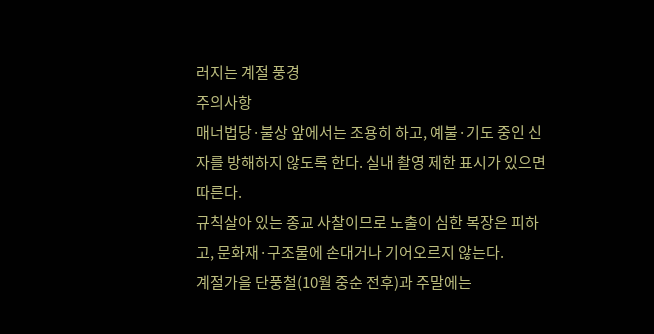러지는 계절 풍경
주의사항
매너법당·불상 앞에서는 조용히 하고, 예불·기도 중인 신자를 방해하지 않도록 한다. 실내 촬영 제한 표시가 있으면 따른다.
규칙살아 있는 종교 사찰이므로 노출이 심한 복장은 피하고, 문화재·구조물에 손대거나 기어오르지 않는다.
계절가을 단풍철(10월 중순 전후)과 주말에는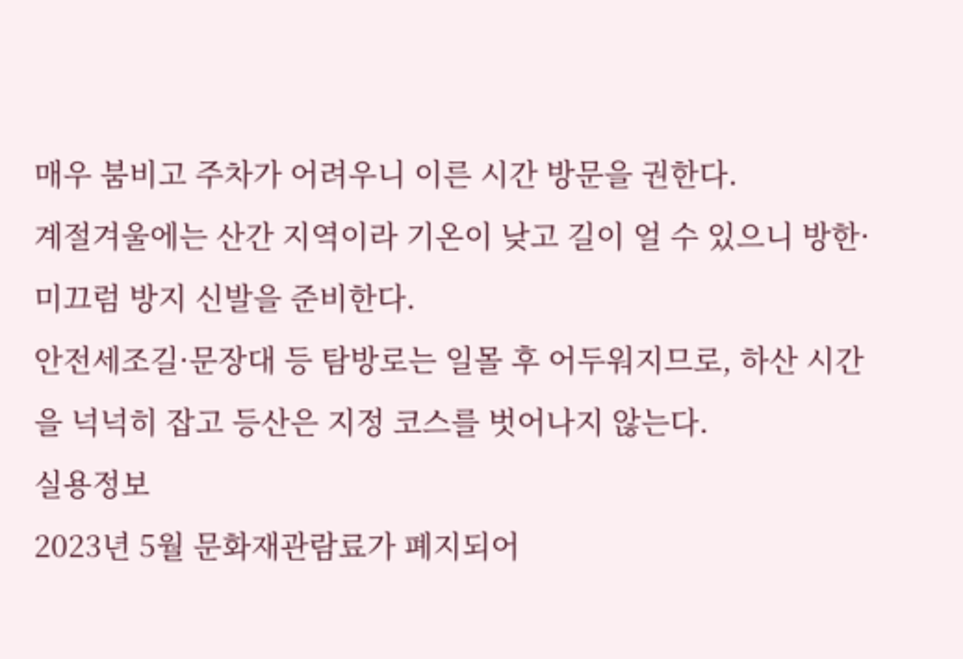매우 붐비고 주차가 어려우니 이른 시간 방문을 권한다.
계절겨울에는 산간 지역이라 기온이 낮고 길이 얼 수 있으니 방한·미끄럼 방지 신발을 준비한다.
안전세조길·문장대 등 탐방로는 일몰 후 어두워지므로, 하산 시간을 넉넉히 잡고 등산은 지정 코스를 벗어나지 않는다.
실용정보
2023년 5월 문화재관람료가 폐지되어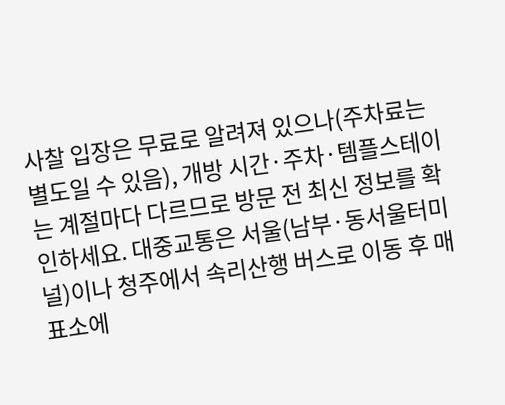사찰 입장은 무료로 알려져 있으나(주차료는 별도일 수 있음), 개방 시간·주차·템플스테이는 계절마다 다르므로 방문 전 최신 정보를 확인하세요. 대중교통은 서울(남부·동서울터미널)이나 청주에서 속리산행 버스로 이동 후 매표소에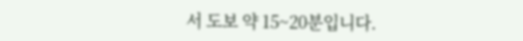서 도보 약 15~20분입니다.